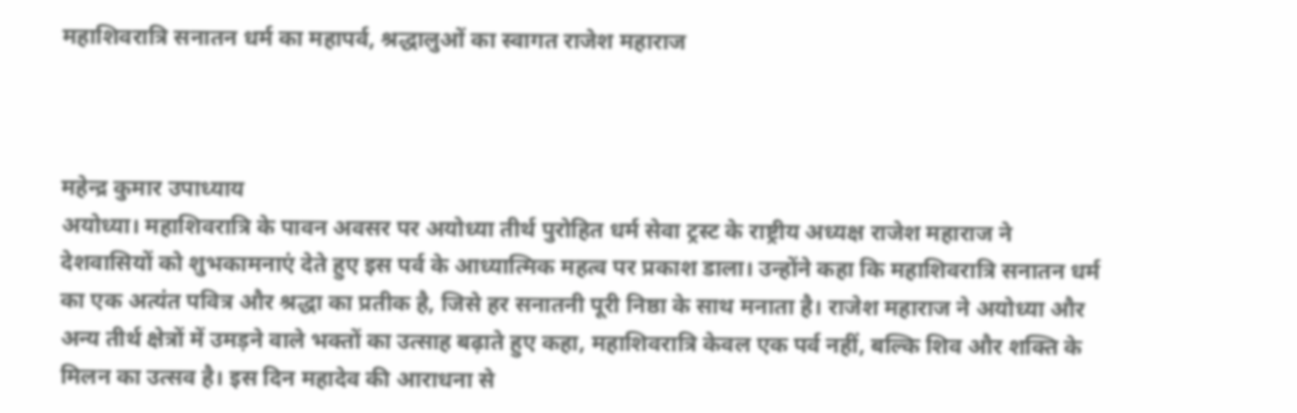महाशिवरात्रि सनातन धर्म का महापर्व, श्रद्धालुओं का स्वागत राजेश महाराज



महेन्द्र कुमार उपाध्याय
अयोध्या। महाशिवरात्रि के पावन अवसर पर अयोध्या तीर्थ पुरोहित धर्म सेवा ट्रस्ट के राष्ट्रीय अध्यक्ष राजेश महाराज ने देशवासियों को शुभकामनाएं देते हुए इस पर्व के आध्यात्मिक महत्व पर प्रकाश डाला। उन्होंने कहा कि महाशिवरात्रि सनातन धर्म का एक अत्यंत पवित्र और श्रद्धा का प्रतीक है, जिसे हर सनातनी पूरी निष्ठा के साथ मनाता है। राजेश महाराज ने अयोध्या और अन्य तीर्थ क्षेत्रों में उमड़ने वाले भक्तों का उत्साह बढ़ाते हुए कहा, महाशिवरात्रि केवल एक पर्व नहीं, बल्कि शिव और शक्ति के मिलन का उत्सव है। इस दिन महादेव की आराधना से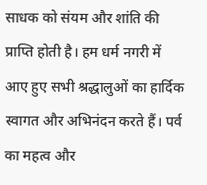साधक को संयम और शांति की प्राप्ति होती है। हम धर्म नगरी में आए हुए सभी श्रद्धालुओं का हार्दिक स्वागत और अभिनंदन करते हैं। पर्व का महत्व और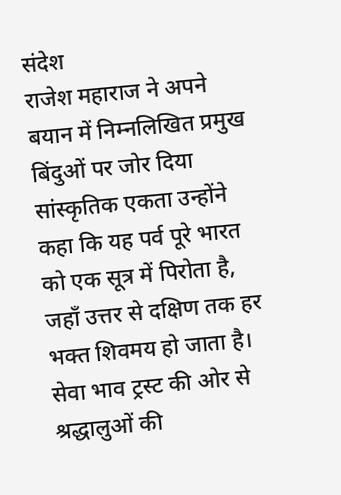संदेश
राजेश महाराज ने अपने बयान में निम्नलिखित प्रमुख बिंदुओं पर जोर दिया सांस्कृतिक एकता उन्होंने कहा कि यह पर्व पूरे भारत को एक सूत्र में पिरोता है, जहाँ उत्तर से दक्षिण तक हर भक्त शिवमय हो जाता है। सेवा भाव ट्रस्ट की ओर से श्रद्धालुओं की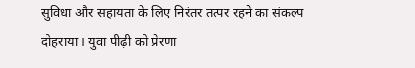सुविधा और सहायता के लिए निरंतर तत्पर रहने का संकल्प दोहराया। युवा पीढ़ी को प्रेरणा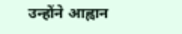उन्होंने आह्वान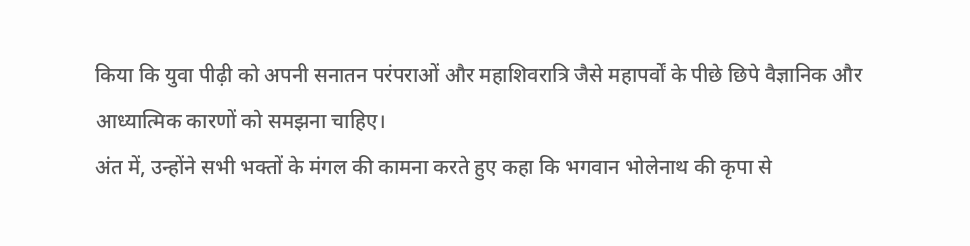किया कि युवा पीढ़ी को अपनी सनातन परंपराओं और महाशिवरात्रि जैसे महापर्वों के पीछे छिपे वैज्ञानिक और आध्यात्मिक कारणों को समझना चाहिए।
अंत में, उन्होंने सभी भक्तों के मंगल की कामना करते हुए कहा कि भगवान भोलेनाथ की कृपा से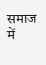समाज में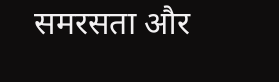समरसता और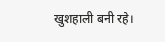खुशहाली बनी रहे।